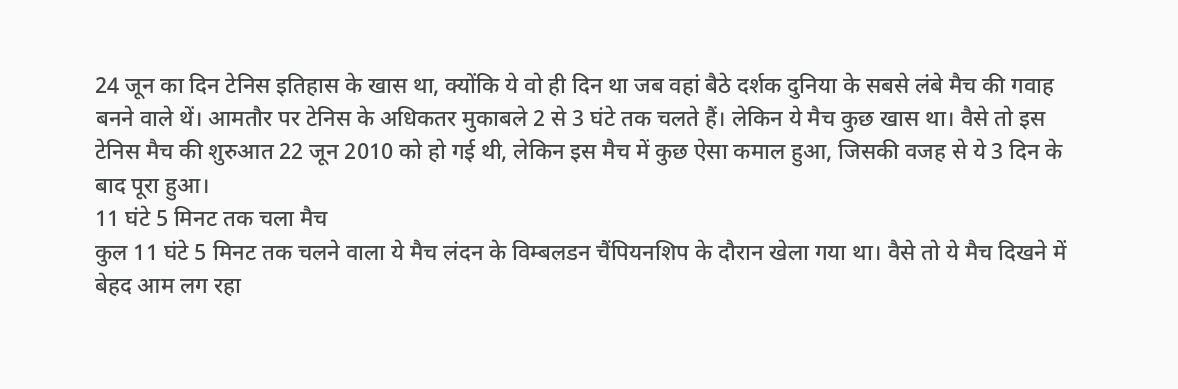24 जून का दिन टेनिस इतिहास के खास था, क्योंकि ये वो ही दिन था जब वहां बैठे दर्शक दुनिया के सबसे लंबे मैच की गवाह बनने वाले थें। आमतौर पर टेनिस के अधिकतर मुकाबले 2 से 3 घंटे तक चलते हैं। लेकिन ये मैच कुछ खास था। वैसे तो इस टेनिस मैच की शुरुआत 22 जून 2010 को हो गई थी, लेकिन इस मैच में कुछ ऐसा कमाल हुआ, जिसकी वजह से ये 3 दिन के बाद पूरा हुआ।
11 घंटे 5 मिनट तक चला मैच
कुल 11 घंटे 5 मिनट तक चलने वाला ये मैच लंदन के विम्बलडन चैंपियनशिप के दौरान खेला गया था। वैसे तो ये मैच दिखने में बेहद आम लग रहा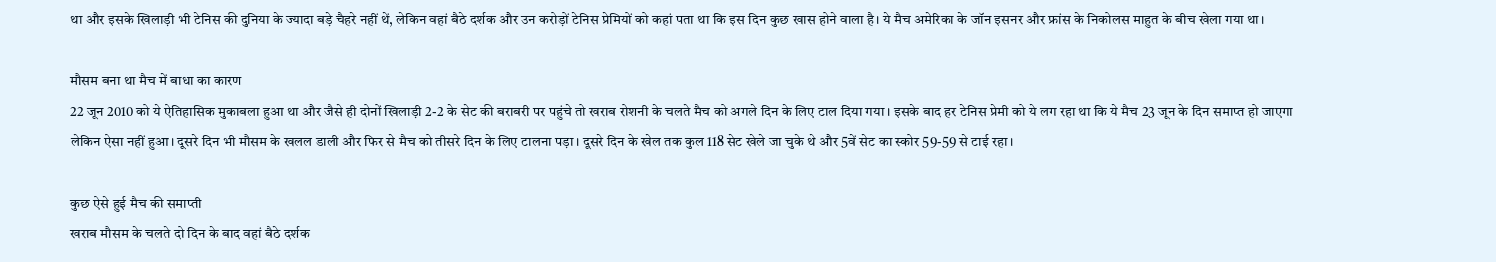था और इसके खिलाड़ी भी टेनिस की दुनिया के ज्यादा बड़े चैहरे नहीं थें, लेकिन वहां बैठे दर्शक और उन करोड़ों टेनिस प्रेमियों को कहां पता था कि इस दिन कुछ खास होने वाला है। ये मैच अमेरिका के जॉन इसनर और फ्रांस के निकोलस माहुत के बीच खेला गया था।

मौसम बना था मैच में बाधा का कारण
22 जून 2010 को ये ऐतिहासिक मुकाबला हुआ था और जैसे ही दोनों खिलाड़ी 2-2 के सेट की बराबरी पर पहुंचे तो खराब रोशनी के चलते मैच को अगले दिन के लिए टाल दिया गया। इसके बाद हर टेनिस प्रेमी को ये लग रहा था कि ये मैच 23 जून के दिन समाप्त हो जाएगा लेकिन ऐसा नहीं हुआ। दूसरे दिन भी मौसम के खलल डाली और फिर से मैच को तीसरे दिन के लिए टालना पड़ा। दूसरे दिन के खेल तक कुल 118 सेट खेले जा चुके थे और 5वें सेट का स्कोर 59-59 से टाई रहा।

कुछ ऐसे हुई मैच की समाप्ती
खराब मौसम के चलते दो दिन के बाद वहां बैठे दर्शक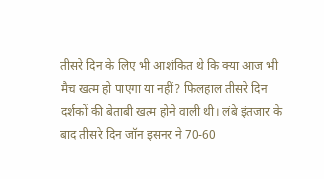तीसरे दिन के लिए भी आशंकित थे कि क्या आज भी मैच खत्म हो पाएगा या नहीं? फिलहाल तीसरे दिन दर्शकों की बेताबी खत्म होने वाली थी। लंबे इंतजार के बाद तीसरे दिन जॉन इसनर ने 70-60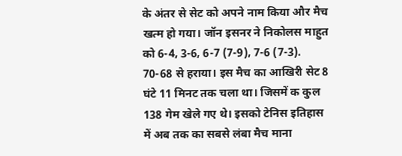के अंतर से सेट को अपने नाम किया और मैच खत्म हो गया। जॉन इसनर ने निकोलस माहुत को 6-4, 3-6, 6-7 (7-9), 7-6 (7-3). 70-68 से हराया। इस मैच का आखिरी सेट 8 घंटे 11 मिनट तक चला था। जिसमें क कुल 138 गेम खेले गए थे। इसको टेनिस इतिहास में अब तक का सबसे लंबा मैच माना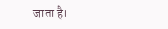जाता है।